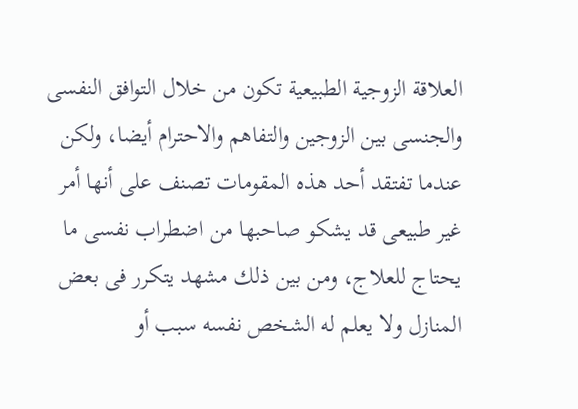العلاقة الزوجية الطبيعية تكون من خلال التوافق النفسى والجنسى بين الزوجين والتفاهم والاحترام أيضا، ولكن عندما تفتقد أحد هذه المقومات تصنف على أنها أمر غير طبيعى قد يشكو صاحبها من اضطراب نفسى ما يحتاج للعلاج، ومن بين ذلك مشهد يتكرر فى بعض المنازل ولا يعلم له الشخص نفسه سبب أو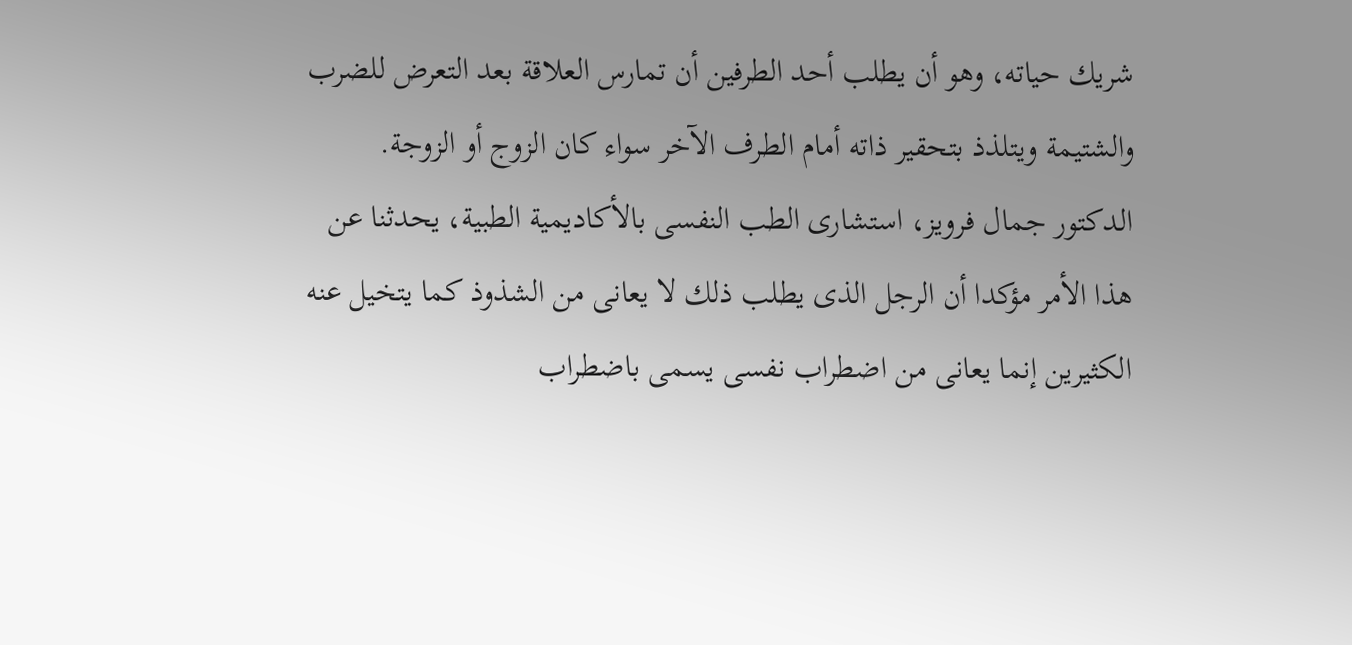شريك حياته، وهو أن يطلب أحد الطرفين أن تمارس العلاقة بعد التعرض للضرب والشتيمة ويتلذذ بتحقير ذاته أمام الطرف الآخر سواء كان الزوج أو الزوجة.
الدكتور جمال فرويز، استشارى الطب النفسى بالأكاديمية الطبية، يحدثنا عن هذا الأمر مؤكدا أن الرجل الذى يطلب ذلك لا يعانى من الشذوذ كما يتخيل عنه الكثيرين إنما يعانى من اضطراب نفسى يسمى باضطراب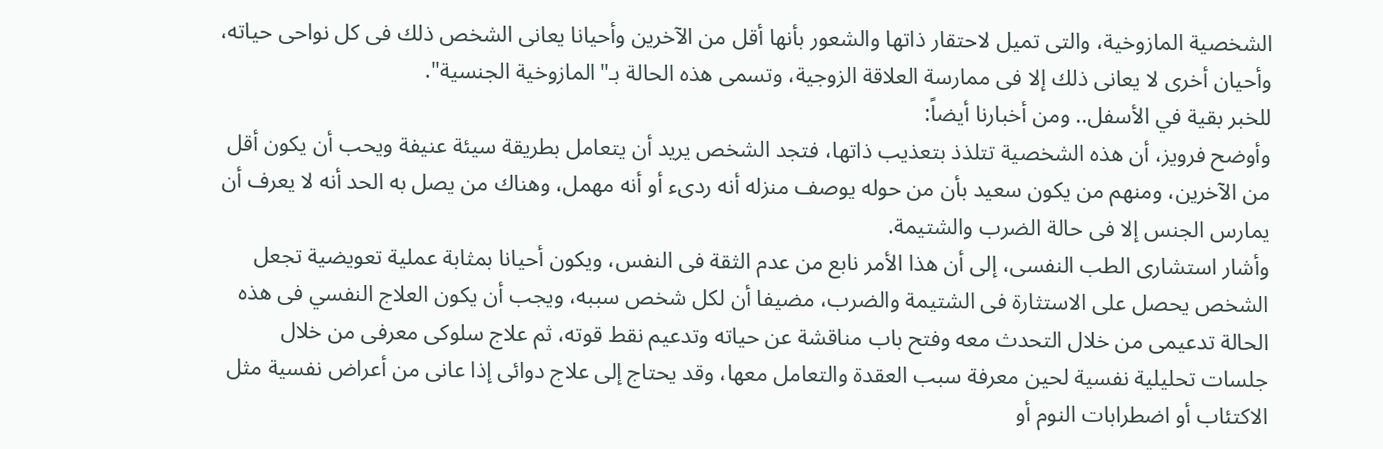الشخصية المازوخية، والتى تميل لاحتقار ذاتها والشعور بأنها أقل من الآخرين وأحيانا يعانى الشخص ذلك فى كل نواحى حياته، وأحيان أخرى لا يعانى ذلك إلا فى ممارسة العلاقة الزوجية، وتسمى هذه الحالة بـ"المازوخية الجنسية".
للخبر بقية في الأسفل.. ومن أخبارنا أيضاً:
وأوضح فرويز، أن هذه الشخصية تتلذذ بتعذيب ذاتها، فتجد الشخص يريد أن يتعامل بطريقة سيئة عنيفة ويحب أن يكون أقل من الآخرين، ومنهم من يكون سعيد بأن من حوله يوصف منزله أنه ردىء أو أنه مهمل، وهناك من يصل به الحد أنه لا يعرف أن يمارس الجنس إلا فى حالة الضرب والشتيمة.
وأشار استشارى الطب النفسى، إلى أن هذا الأمر نابع من عدم الثقة فى النفس، ويكون أحيانا بمثابة عملية تعويضية تجعل الشخص يحصل على الاستثارة فى الشتيمة والضرب، مضيفا أن لكل شخص سببه، ويجب أن يكون العلاج النفسي فى هذه الحالة تدعيمى من خلال التحدث معه وفتح باب مناقشة عن حياته وتدعيم نقط قوته، ثم علاج سلوكى معرفى من خلال جلسات تحليلية نفسية لحين معرفة سبب العقدة والتعامل معها، وقد يحتاج إلى علاج دوائى إذا عانى من أعراض نفسية مثل الاكتئاب أو اضطرابات النوم أو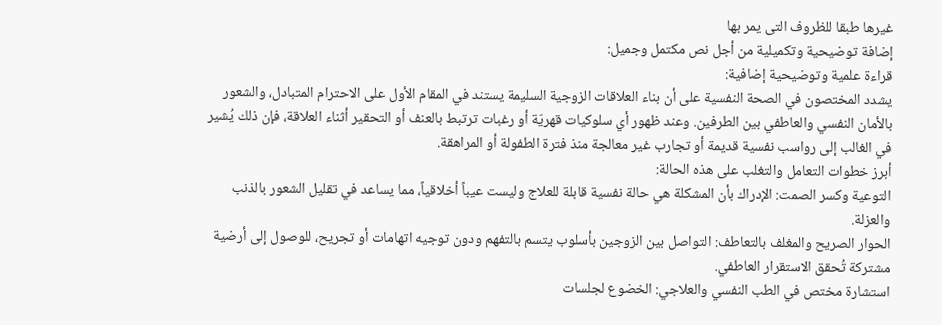غيرها طبقا للظروف التى يمر بها
إضافة توضيحية وتكميلية من أجل نص مكتمل وجميل:
قراءة علمية وتوضيحية إضافية:
يشدد المختصون في الصحة النفسية على أن بناء العلاقات الزوجية السليمة يستند في المقام الأول على الاحترام المتبادل، والشعور بالأمان النفسي والعاطفي بين الطرفين. وعند ظهور أي سلوكيات قهريّة أو رغبات ترتبط بالعنف أو التحقير أثناء العلاقة، فإن ذلك يُشير في الغالب إلى رواسب نفسية قديمة أو تجارب غير معالجة منذ فترة الطفولة أو المراهقة.
أبرز خطوات التعامل والتغلب على هذه الحالة:
التوعية وكسر الصمت: الإدراك بأن المشكلة هي حالة نفسية قابلة للعلاج وليست عيباً أخلاقياً، مما يساعد في تقليل الشعور بالذنب والعزلة.
الحوار الصريح والمغلف بالتعاطف: التواصل بين الزوجين بأسلوب يتسم بالتفهم ودون توجيه اتهامات أو تجريح، للوصول إلى أرضية مشتركة تُحقق الاستقرار العاطفي.
استشارة مختص في الطب النفسي والعلاجي: الخضوع لجلسات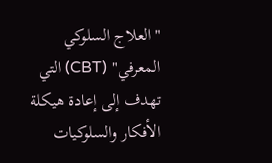"العلاج السلوكي المعرفي" (CBT) التي تهدف إلى إعادة هيكلة الأفكار والسلوكيات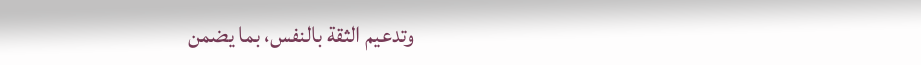وتدعيم الثقة بالنفس، بما يضمن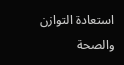استعادة التوازن والصحة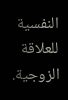النفسية للعلاقة الزوجية.